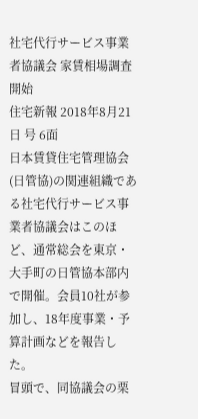社宅代行サービス事業者協議会 家賃相場調査開始
住宅新報 2018年8月21日 号 6面
日本賃貸住宅管理協会(日管協)の関連組織である社宅代行サービス事業者協議会はこのほど、通常総会を東京・大手町の日管協本部内で開催。会員10社が参加し、18年度事業・予算計画などを報告した。
冒頭で、同協議会の栗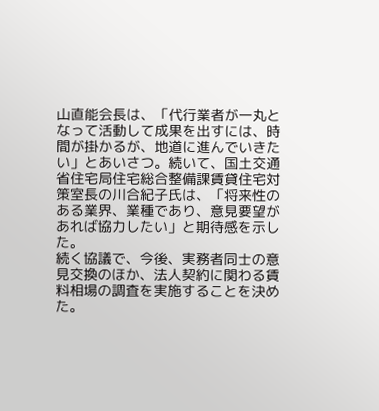山直能会長は、「代行業者が一丸となって活動して成果を出すには、時間が掛かるが、地道に進んでいきたい」とあいさつ。続いて、国土交通省住宅局住宅総合整備課賃貸住宅対策室長の川合紀子氏は、「将来性のある業界、業種であり、意見要望があれば協力したい」と期待感を示した。
続く協議で、今後、実務者同士の意見交換のほか、法人契約に関わる賃料相場の調査を実施することを決めた。